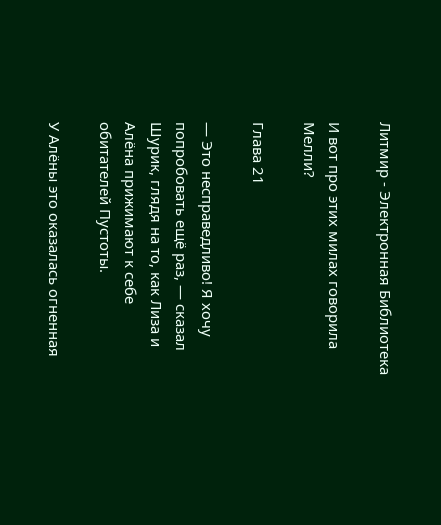Литмир - Электронная Библиотека

И вот про этих милах говорила Мелли?

Глава 21

— Это несправедливо! Я хочу попробовать ещё раз, — сказал Шурик, глядя на то, как Лиза и Алёна прижимают к себе обитателей Пустоты.

У Алёны это оказалась огненная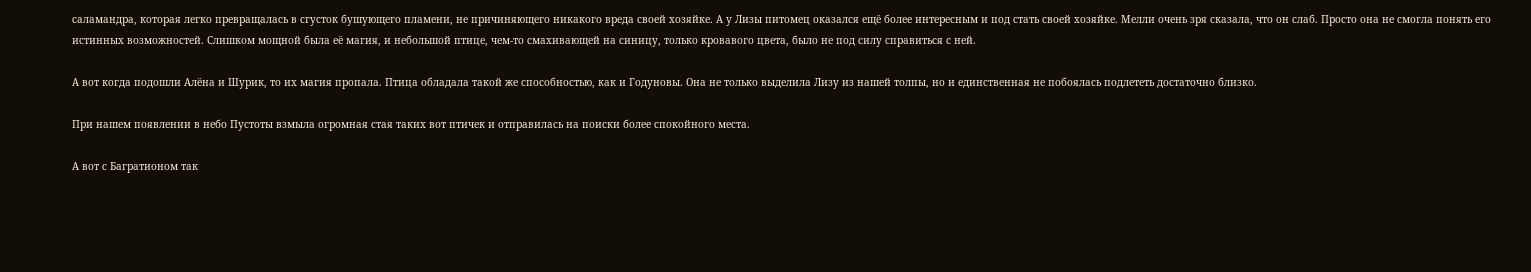саламандра, которая легко превращалась в сгусток бушующего пламени, не причиняющего никакого вреда своей хозяйке. А у Лизы питомец оказался ещё более интересным и под стать своей хозяйке. Мелли очень зря сказала, что он слаб. Просто она не смогла понять его истинных возможностей. Слишком мощной была её магия, и небольшой птице, чем‑то смахивающей на синицу, только кровавого цвета, было не под силу справиться с ней.

А вот когда подошли Алёна и Шурик, то их магия пропала. Птица обладала такой же способностью, как и Годуновы. Она не только выделила Лизу из нашей толпы, но и единственная не побоялась подлететь достаточно близко.

При нашем появлении в небо Пустоты взмыла огромная стая таких вот птичек и отправилась на поиски более спокойного места.

А вот с Багратионом так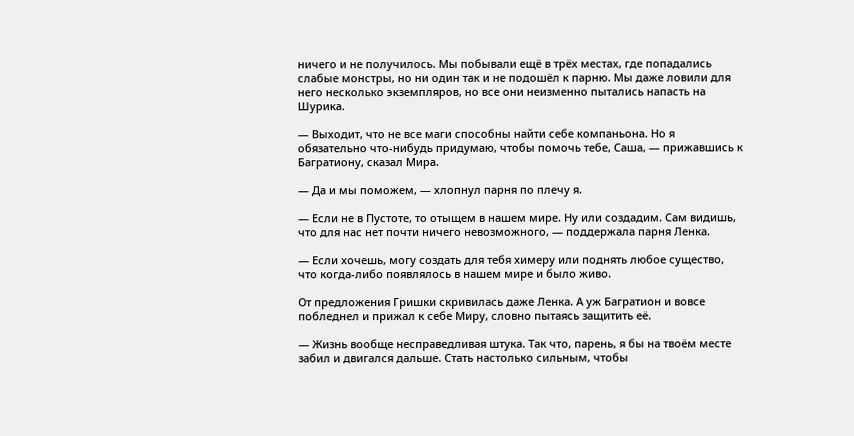ничего и не получилось. Мы побывали ещё в трёх местах, где попадались слабые монстры, но ни один так и не подошёл к парню. Мы даже ловили для него несколько экземпляров, но все они неизменно пытались напасть на Шурика.

— Выходит, что не все маги способны найти себе компаньона. Но я обязательно что‑нибудь придумаю, чтобы помочь тебе, Саша, — прижавшись к Багратиону, сказал Мира.

— Да и мы поможем, — хлопнул парня по плечу я.

— Если не в Пустоте, то отыщем в нашем мире. Ну или создадим. Сам видишь, что для нас нет почти ничего невозможного, — поддержала парня Ленка.

— Если хочешь, могу создать для тебя химеру или поднять любое существо, что когда‑либо появлялось в нашем мире и было живо.

От предложения Гришки скривилась даже Ленка. А уж Багратион и вовсе побледнел и прижал к себе Миру, словно пытаясь защитить её.

— Жизнь вообще несправедливая штука. Так что, парень, я бы на твоём месте забил и двигался дальше. Стать настолько сильным, чтобы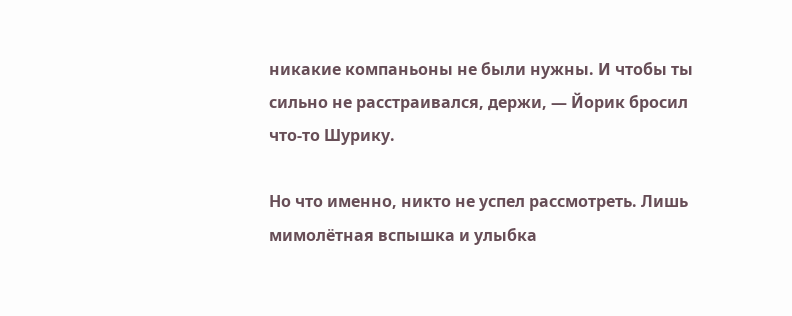никакие компаньоны не были нужны. И чтобы ты сильно не расстраивался, держи, — Йорик бросил что‑то Шурику.

Но что именно, никто не успел рассмотреть. Лишь мимолётная вспышка и улыбка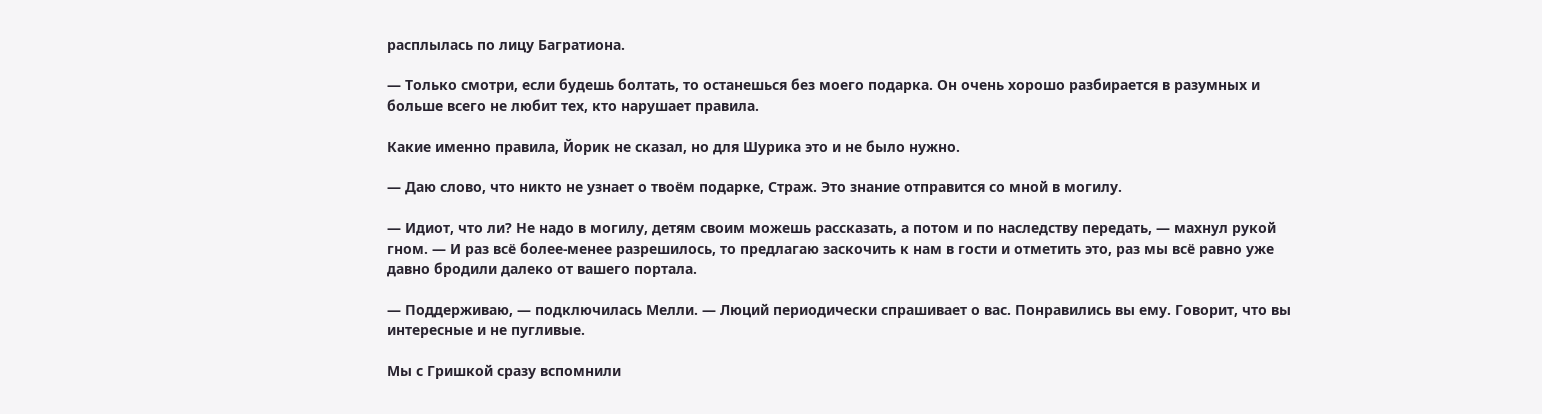расплылась по лицу Багратиона.

— Только смотри, если будешь болтать, то останешься без моего подарка. Он очень хорошо разбирается в разумных и больше всего не любит тех, кто нарушает правила.

Какие именно правила, Йорик не сказал, но для Шурика это и не было нужно.

— Даю слово, что никто не узнает о твоём подарке, Страж. Это знание отправится со мной в могилу.

— Идиот, что ли? Не надо в могилу, детям своим можешь рассказать, а потом и по наследству передать, — махнул рукой гном. — И раз всё более‑менее разрешилось, то предлагаю заскочить к нам в гости и отметить это, раз мы всё равно уже давно бродили далеко от вашего портала.

— Поддерживаю, — подключилась Мелли. — Люций периодически спрашивает о вас. Понравились вы ему. Говорит, что вы интересные и не пугливые.

Мы с Гришкой сразу вспомнили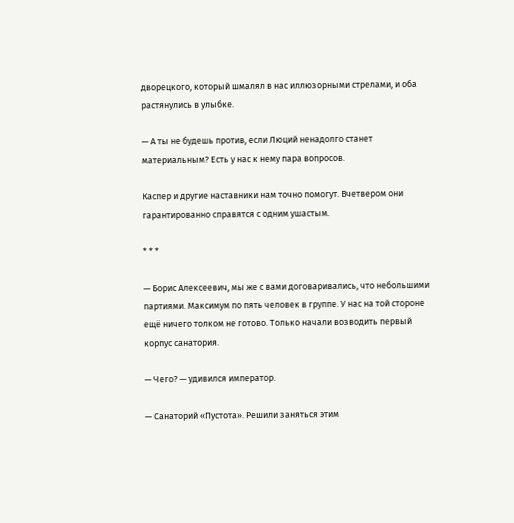дворецкого, который шмалял в нас иллюзорными стрелами, и оба растянулись в улыбке.

— А ты не будешь против, если Люций ненадолго станет материальным? Есть у нас к нему пара вопросов.

Каспер и другие наставники нам точно помогут. Вчетвером они гарантированно справятся с одним ушастым.

* * *

— Борис Алексеевич, мы же с вами договаривались, что небольшими партиями. Максимум по пять человек в группе. У нас на той стороне ещё ничего толком не готово. Только начали возводить первый корпус санатория.

— Чего? — удивился император.

— Санаторий «Пустота». Решили заняться этим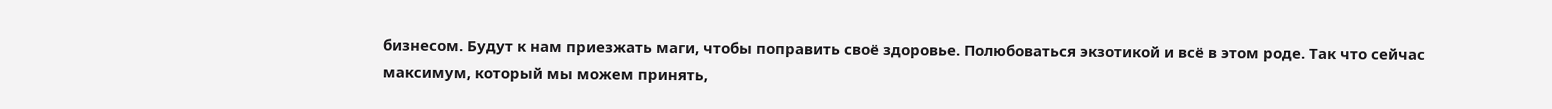бизнесом. Будут к нам приезжать маги, чтобы поправить своё здоровье. Полюбоваться экзотикой и всё в этом роде. Так что сейчас максимум, который мы можем принять,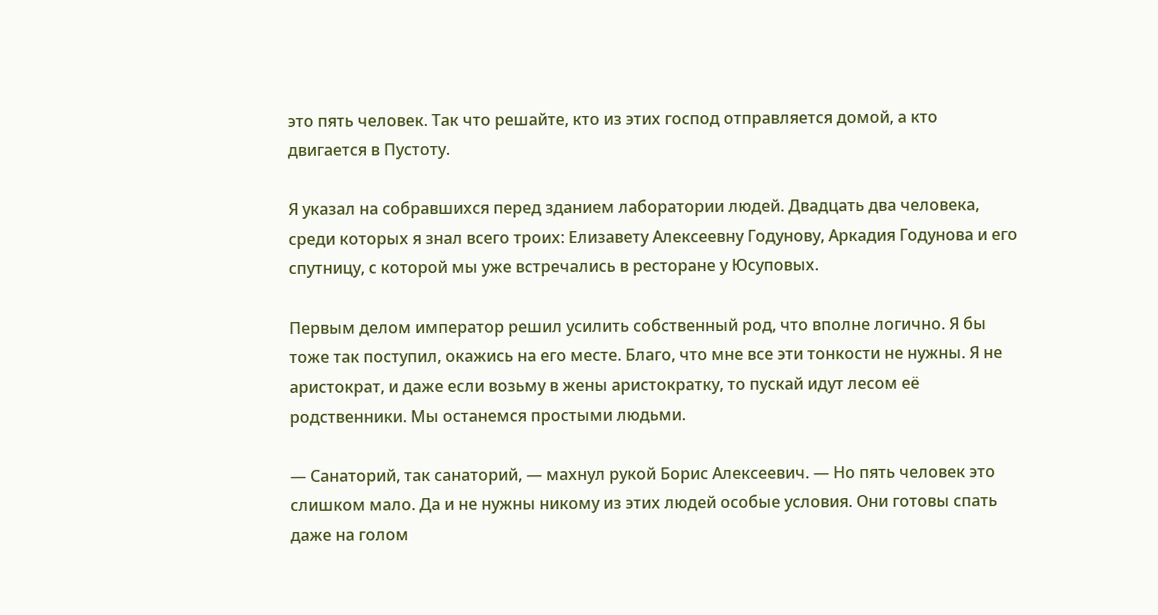это пять человек. Так что решайте, кто из этих господ отправляется домой, а кто двигается в Пустоту.

Я указал на собравшихся перед зданием лаборатории людей. Двадцать два человека, среди которых я знал всего троих: Елизавету Алексеевну Годунову, Аркадия Годунова и его спутницу, с которой мы уже встречались в ресторане у Юсуповых.

Первым делом император решил усилить собственный род, что вполне логично. Я бы тоже так поступил, окажись на его месте. Благо, что мне все эти тонкости не нужны. Я не аристократ, и даже если возьму в жены аристократку, то пускай идут лесом её родственники. Мы останемся простыми людьми.

— Санаторий, так санаторий, — махнул рукой Борис Алексеевич. — Но пять человек это слишком мало. Да и не нужны никому из этих людей особые условия. Они готовы спать даже на голом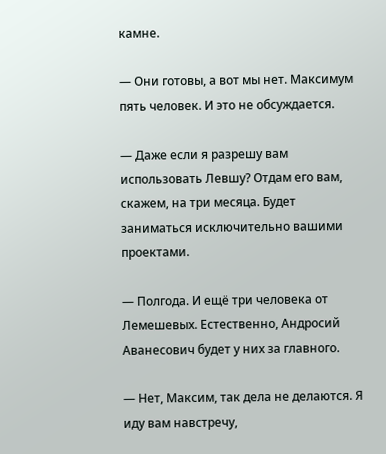камне.

— Они готовы, а вот мы нет. Максимум пять человек. И это не обсуждается.

— Даже если я разрешу вам использовать Левшу? Отдам его вам, скажем, на три месяца. Будет заниматься исключительно вашими проектами.

— Полгода. И ещё три человека от Лемешевых. Естественно, Андросий Аванесович будет у них за главного.

— Нет, Максим, так дела не делаются. Я иду вам навстречу,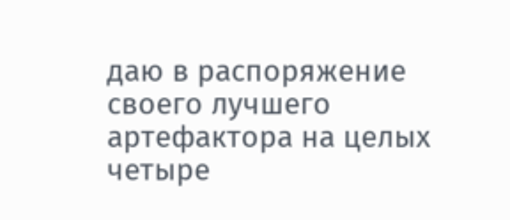даю в распоряжение своего лучшего артефактора на целых четыре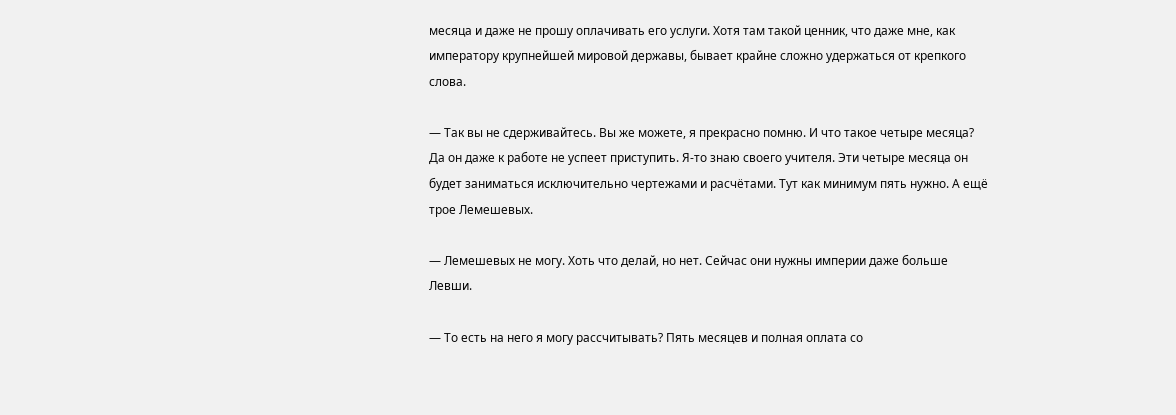месяца и даже не прошу оплачивать его услуги. Хотя там такой ценник, что даже мне, как императору крупнейшей мировой державы, бывает крайне сложно удержаться от крепкого слова.

— Так вы не сдерживайтесь. Вы же можете, я прекрасно помню. И что такое четыре месяца? Да он даже к работе не успеет приступить. Я‑то знаю своего учителя. Эти четыре месяца он будет заниматься исключительно чертежами и расчётами. Тут как минимум пять нужно. А ещё трое Лемешевых.

— Лемешевых не могу. Хоть что делай, но нет. Сейчас они нужны империи даже больше Левши.

— То есть на него я могу рассчитывать? Пять месяцев и полная оплата со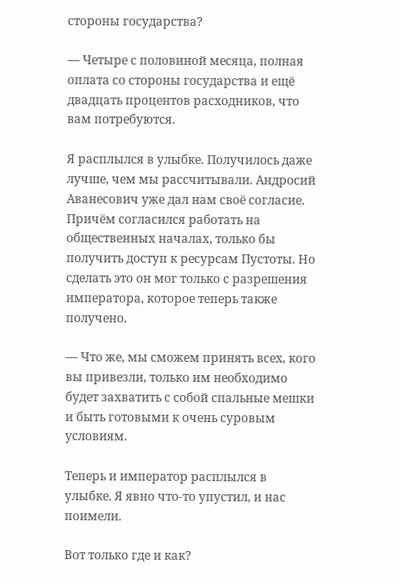стороны государства?

— Четыре с половиной месяца, полная оплата со стороны государства и ещё двадцать процентов расходников, что вам потребуются.

Я расплылся в улыбке. Получилось даже лучше, чем мы рассчитывали. Андросий Аванесович уже дал нам своё согласие. Причём согласился работать на общественных началах, только бы получить доступ к ресурсам Пустоты. Но сделать это он мог только с разрешения императора, которое теперь также получено.

— Что же, мы сможем принять всех, кого вы привезли, только им необходимо будет захватить с собой спальные мешки и быть готовыми к очень суровым условиям.

Теперь и император расплылся в улыбке. Я явно что‑то упустил, и нас поимели.

Вот только где и как?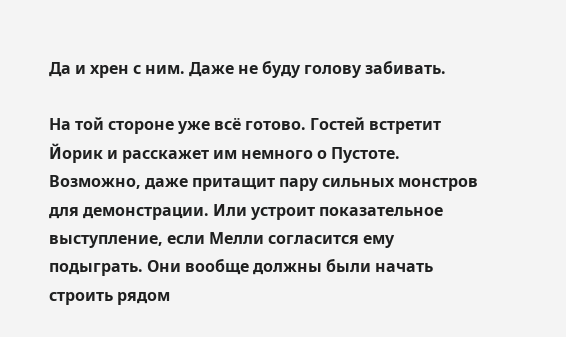Да и хрен с ним. Даже не буду голову забивать.

На той стороне уже всё готово. Гостей встретит Йорик и расскажет им немного о Пустоте. Возможно, даже притащит пару сильных монстров для демонстрации. Или устроит показательное выступление, если Мелли согласится ему подыграть. Они вообще должны были начать строить рядом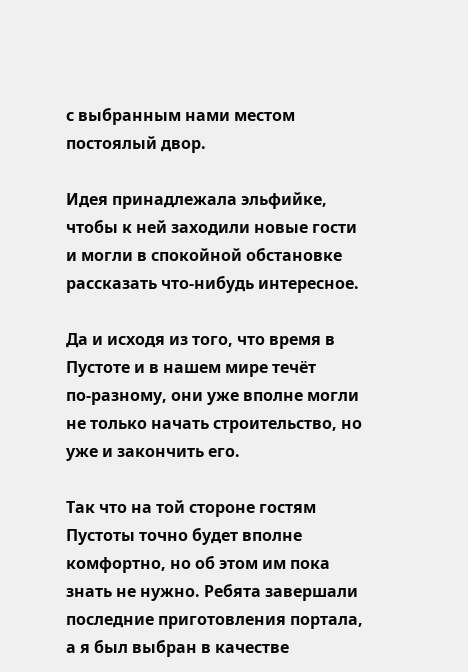с выбранным нами местом постоялый двор.

Идея принадлежала эльфийке, чтобы к ней заходили новые гости и могли в спокойной обстановке рассказать что‑нибудь интересное.

Да и исходя из того, что время в Пустоте и в нашем мире течёт по‑разному, они уже вполне могли не только начать строительство, но уже и закончить его.

Так что на той стороне гостям Пустоты точно будет вполне комфортно, но об этом им пока знать не нужно. Ребята завершали последние приготовления портала, а я был выбран в качестве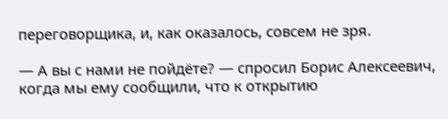переговорщика, и, как оказалось, совсем не зря.

— А вы с нами не пойдёте? — спросил Борис Алексеевич, когда мы ему сообщили, что к открытию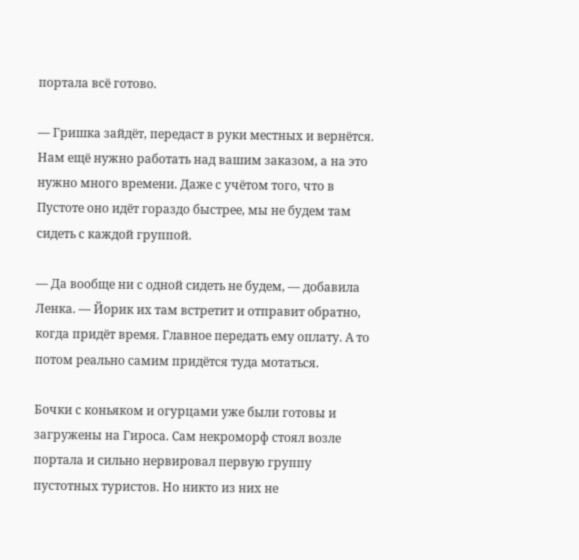портала всё готово.

— Гришка зайдёт, передаст в руки местных и вернётся. Нам ещё нужно работать над вашим заказом, а на это нужно много времени. Даже с учётом того, что в Пустоте оно идёт гораздо быстрее, мы не будем там сидеть с каждой группой.

— Да вообще ни с одной сидеть не будем, — добавила Ленка. — Йорик их там встретит и отправит обратно, когда придёт время. Главное передать ему оплату. А то потом реально самим придётся туда мотаться.

Бочки с коньяком и огурцами уже были готовы и загружены на Гироса. Сам некроморф стоял возле портала и сильно нервировал первую группу пустотных туристов. Но никто из них не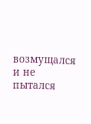возмущался и не пытался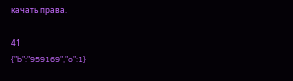качать права.

41
{"b":"959169","o":1}